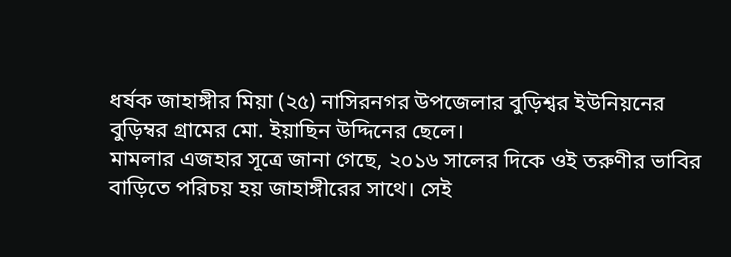ধর্ষক জাহাঙ্গীর মিয়া (২৫) নাসিরনগর উপজেলার বুড়িশ্বর ইউনিয়নের বুড়িম্বর গ্রামের মো. ইয়াছিন উদ্দিনের ছেলে।
মামলার এজহার সূত্রে জানা গেছে, ২০১৬ সালের দিকে ওই তরুণীর ভাবির বাড়িতে পরিচয় হয় জাহাঙ্গীরের সাথে। সেই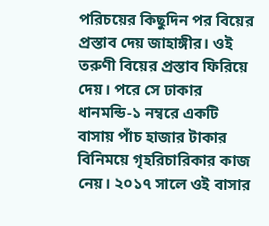পরিচয়ের কিছুদিন পর বিয়ের প্রস্তাব দেয় জাহাঙ্গীর। ওই তরুণী বিয়ের প্রস্তাব ফিরিয়ে দেয়। পরে সে ঢাকার ধানমন্ডি-১ নম্বরে একটি বাসায় পাঁচ হাজার টাকার বিনিময়ে গৃহরিচারিকার কাজ নেয়। ২০১৭ সালে ওই বাসার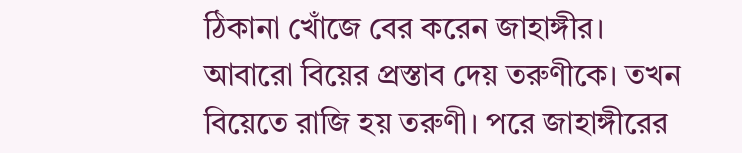ঠিকানা খোঁজে বের করেন জাহাঙ্গীর। আবারো বিয়ের প্রস্তাব দেয় তরুণীকে। তখন বিয়েতে রাজি হয় তরুণী। পরে জাহাঙ্গীরের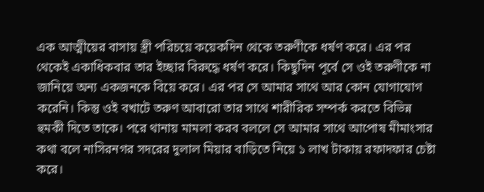এক আত্মীয়ের বাসায় স্ত্রী পরিচয়ে কয়েকদিন থেকে তরুণীকে ধর্ষণ করে। এর পর থেকেই একাধিকবার তার ইচ্ছার বিরুদ্ধে ধর্ষণ করে। কিছুদিন পূর্বে সে ওই তরুণীকে না জানিয়ে অন্য একজনকে বিয়ে করে। এর পর সে আমার সাথে আর কোন যোগাযোগ করেনি। কিন্তু ওই বখাটে তরুণ আবারো তার সাথে শারীরিক সম্পর্ক করতে বিভিন্ন হুমকী দিতে তাকে। পরে থানায় মামলা করব বললে সে আমার সাথে আপোষ মীমাংসার কথা বলে নাসিরনগর সদরের দুলাল মিয়ার বাড়িতে নিয়ে ১ লাখ টাকায় রফাদফার চেষ্টা করে।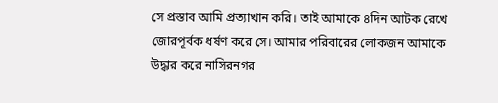সে প্রস্তাব আমি প্রত্যাখান করি। তাই আমাকে ৪দিন আটক রেখে জোরপূর্বক ধর্ষণ করে সে। আমার পরিবারের লোকজন আমাকে উদ্ধার করে নাসিরনগর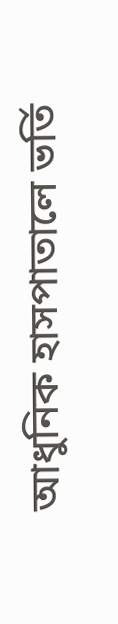আধুনিক হাসপাতালে ভর্তি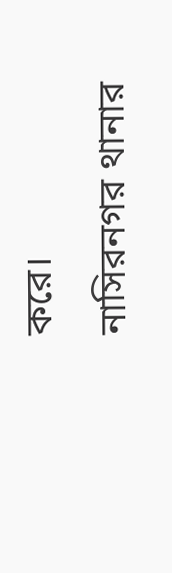করে।
নাসিরনগর থানার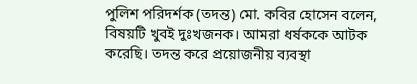পুলিশ পরিদর্শক (তদন্ত) মো. কবির হোসেন বলেন, বিষয়টি খুবই দুঃখজনক। আমরা ধর্ষককে আটক করেছি। তদন্ত করে প্রয়োজনীয় ব্যবস্থা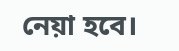নেয়া হবে।